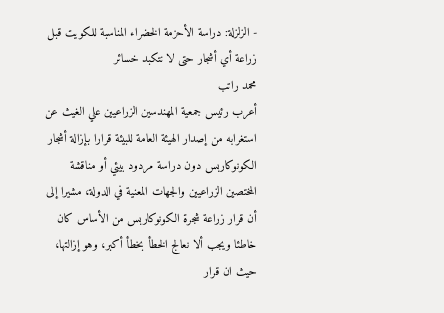- الزلزلة: دراسة الأحزمة الخضراء المناسبة للكويت قبل زراعة أي أشجار حتى لا نتكبد خسائر
محمد راتب
أعرب رئيس جمعية المهندسين الزراعيين علي الغيث عن استغرابه من إصدار الهيئة العامة للبيئة قرارا بإزالة أشجار الكونوكاربس دون دراسة مردود بيئي أو مناقشة المختصين الزراعيين والجهات المعنية في الدولة، مشيرا إلى أن قرار زراعة شجرة الكونوكاربس من الأساس كان خاطئا ويجب ألا نعالج الخطأ بخطأ أكبر، وهو إزالتها، حيث ان قرار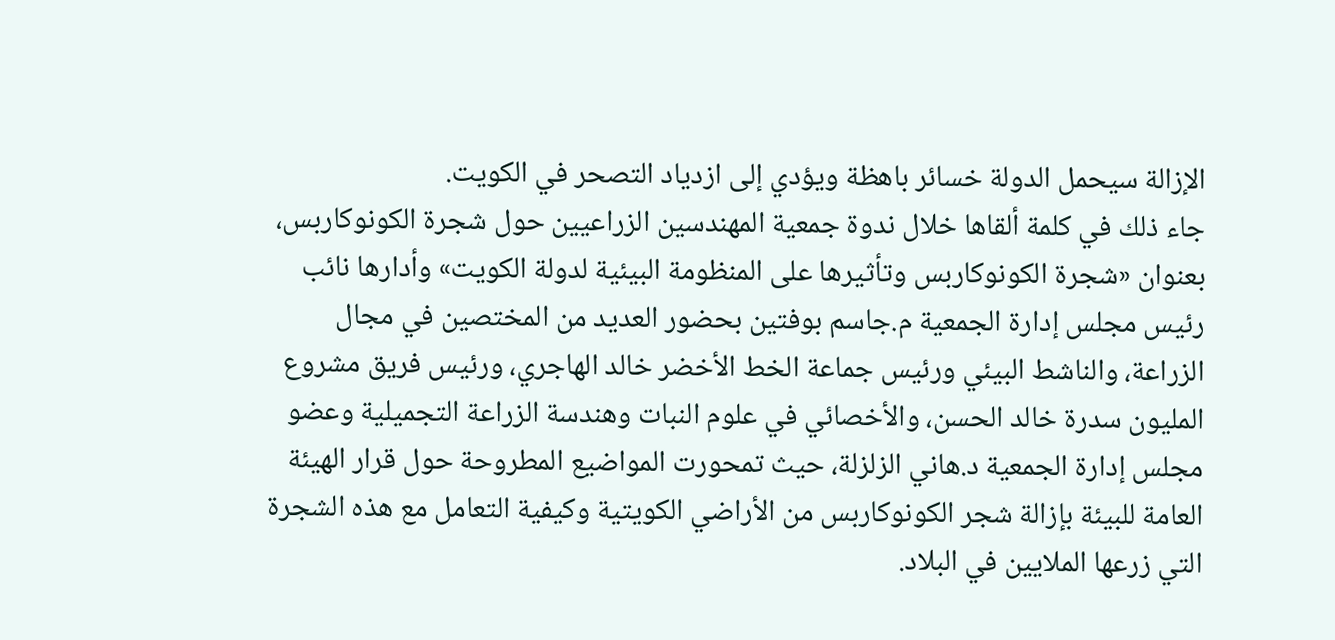الإزالة سيحمل الدولة خسائر باهظة ويؤدي إلى ازدياد التصحر في الكويت.
جاء ذلك في كلمة ألقاها خلال ندوة جمعية المهندسين الزراعيين حول شجرة الكونوكاربس، بعنوان «شجرة الكونوكاربس وتأثيرها على المنظومة البيئية لدولة الكويت» وأدارها نائب رئيس مجلس إدارة الجمعية م.جاسم بوفتين بحضور العديد من المختصين في مجال الزراعة، والناشط البيئي ورئيس جماعة الخط الأخضر خالد الهاجري، ورئيس فريق مشروع المليون سدرة خالد الحسن، والأخصائي في علوم النبات وهندسة الزراعة التجميلية وعضو مجلس إدارة الجمعية د.هاني الزلزلة، حيث تمحورت المواضيع المطروحة حول قرار الهيئة العامة للبيئة بإزالة شجر الكونوكاربس من الأراضي الكويتية وكيفية التعامل مع هذه الشجرة التي زرعها الملايين في البلاد.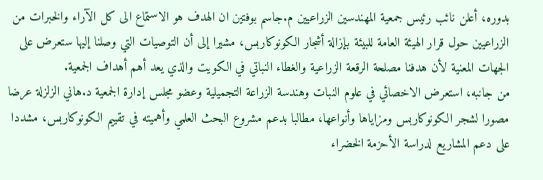بدوره، أعلن نائب رئيس جمعية المهندسين الزراعيين م.جاسم بوفتين ان الهدف هو الاستماع الى كل الآراء والخبرات من الزراعيين حول قرار الهيئة العامة للبيئة بإزالة أشجار الكونوكاربس، مشيرا إلى أن التوصيات التي وصلنا إليها ستعرض على الجهات المعنية لأن هدفنا مصلحة الرقعة الزراعية والغطاء النباتي في الكويت والذي يعد أهم أهداف الجمعية.
من جانبه، استعرض الاخصائي في علوم النبات وهندسة الزراعة التجميلية وعضو مجلس إدارة الجمعية د.هاني الزلزلة عرضا مصورا لشجر الكونوكاربس ومزاياها وأنواعها، مطالبا بدعم مشروع البحث العلمي وأهميته في تقييم الكونوكاربس، مشددا على دعم المشاريع لدراسة الأحزمة الخضراء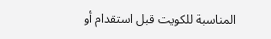المناسبة للكويت قبل استقدام أو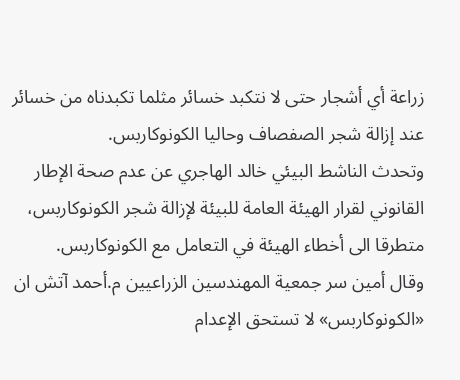زراعة أي أشجار حتى لا نتكبد خسائر مثلما تكبدناه من خسائر عند إزالة شجر الصفصاف وحاليا الكونوكاربس.
وتحدث الناشط البيئي خالد الهاجري عن عدم صحة الإطار القانوني لقرار الهيئة العامة للبيئة لإزالة شجر الكونوكاربس، متطرقا الى أخطاء الهيئة في التعامل مع الكونوكاربس.
وقال أمين سر جمعية المهندسين الزراعيين م.أحمد آتش ان «الكونوكاربس» لا تستحق الإعدام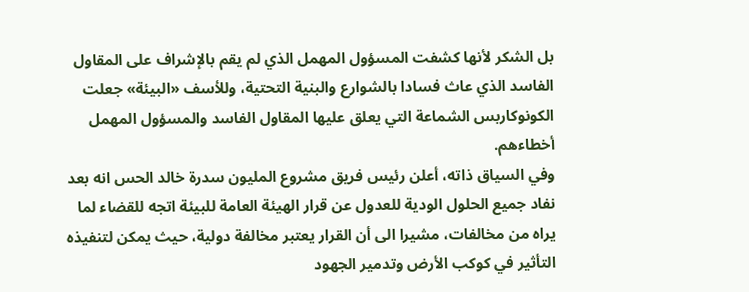بل الشكر لأنها كشفت المسؤول المهمل الذي لم يقم بالإشراف على المقاول الفاسد الذي عاث فسادا بالشوارع والبنية التحتية، وللأسف «البيئة» جعلت الكونوكاربس الشماعة التي يعلق عليها المقاول الفاسد والمسؤول المهمل أخطاءهم.
وفي السياق ذاته، أعلن رئيس فريق مشروع المليون سدرة خالد الحس انه بعد نفاد جميع الحلول الودية للعدول عن قرار الهيئة العامة للبيئة اتجه للقضاء لما يراه من مخالفات، مشيرا الى أن القرار يعتبر مخالفة دولية، حيث يمكن لتنفيذه التأثير في كوكب الأرض وتدمير الجهود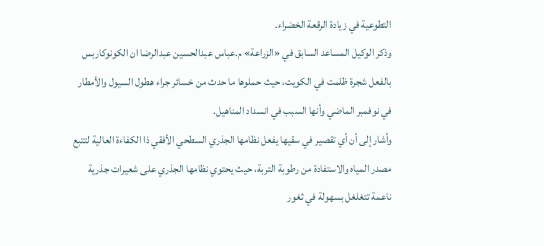التطوعية في زيادة الرقعة الخضراء.
وذكر الوكيل المساعد السابق في «الزراعة» م.عباس عبدالحسين عبدالرضا ان الكونوكاربس بالفعل شجرة ظلمت في الكويت، حيث حملوها ما حدث من خسائر جراء هطول السيول والأمطار في نوفمبر الماضي وأنها السبب في انسداد المناهيل.
وأشار إلى أن أي تقصير في سقيها يفعل نظامها الجذري السطحي الأفقي ذا الكفاءة العالية لتتبع مصدر المياه والاستفادة من رطوبة التربة، حيث يحتوي نظامها الجذري على شعيرات جذرية ناعمة تتغلغل بسهولة في ثغور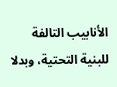الأنابيب التالفة للبنية التحتية، وبدلا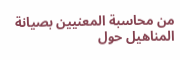من محاسبة المعنيين بصيانة المناهيل حول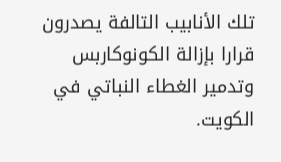تلك الأنابيب التالفة يصدرون قرارا بإزالة الكونوكاربس وتدمير الغطاء النباتي في الكويت.